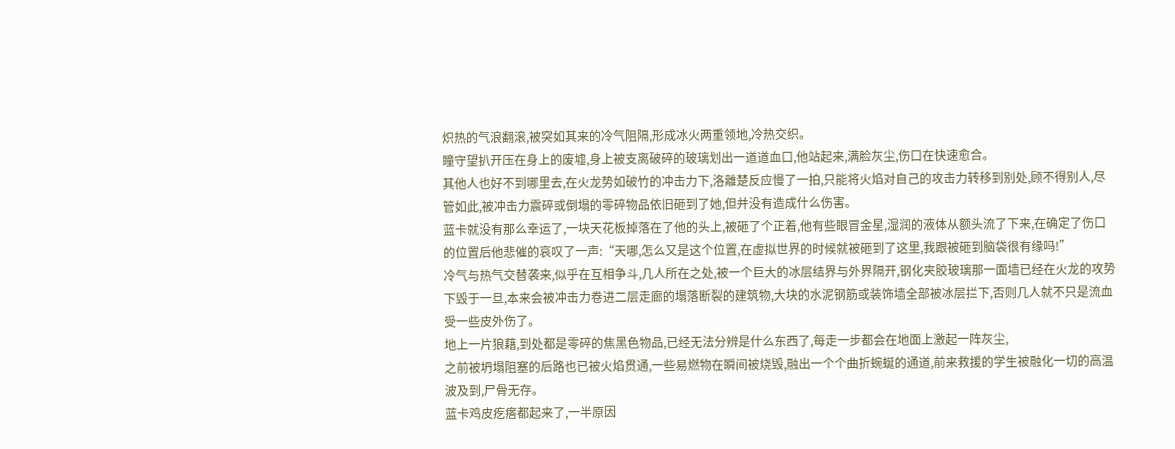炽热的气浪翻滚,被突如其来的冷气阻隔,形成冰火两重领地,冷热交织。
瞳守望扒开压在身上的废墟,身上被支离破碎的玻璃划出一道道血口,他站起来,满脸灰尘,伤口在快速愈合。
其他人也好不到哪里去,在火龙势如破竹的冲击力下,洛離楚反应慢了一拍,只能将火焰对自己的攻击力转移到别处,顾不得别人,尽管如此,被冲击力震碎或倒塌的零碎物品依旧砸到了她,但并没有造成什么伤害。
蓝卡就没有那么幸运了,一块天花板掉落在了他的头上,被砸了个正着,他有些眼冒金星,湿润的液体从额头流了下来,在确定了伤口的位置后他悲催的哀叹了一声:“天哪,怎么又是这个位置,在虚拟世界的时候就被砸到了这里,我跟被砸到脑袋很有缘吗!”
冷气与热气交替袭来,似乎在互相争斗,几人所在之处,被一个巨大的冰层结界与外界隔开,钢化夹胶玻璃那一面墙已经在火龙的攻势下毁于一旦,本来会被冲击力卷进二层走廊的塌落断裂的建筑物,大块的水泥钢筋或装饰墙全部被冰层拦下,否则几人就不只是流血受一些皮外伤了。
地上一片狼藉,到处都是零碎的焦黑色物品,已经无法分辨是什么东西了,每走一步都会在地面上激起一阵灰尘,
之前被坍塌阻塞的后路也已被火焰贯通,一些易燃物在瞬间被烧毁,融出一个个曲折蜿蜒的通道,前来救援的学生被融化一切的高温波及到,尸骨无存。
蓝卡鸡皮疙瘩都起来了,一半原因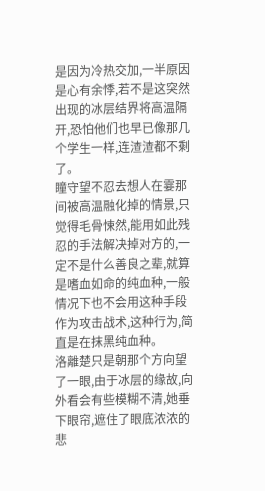是因为冷热交加,一半原因是心有余悸,若不是这突然出现的冰层结界将高温隔开,恐怕他们也早已像那几个学生一样,连渣渣都不剩了。
瞳守望不忍去想人在霎那间被高温融化掉的情景,只觉得毛骨悚然,能用如此残忍的手法解决掉对方的,一定不是什么善良之辈,就算是嗜血如命的纯血种,一般情况下也不会用这种手段作为攻击战术,这种行为,简直是在抹黑纯血种。
洛離楚只是朝那个方向望了一眼,由于冰层的缘故,向外看会有些模糊不清,她垂下眼帘,遮住了眼底浓浓的悲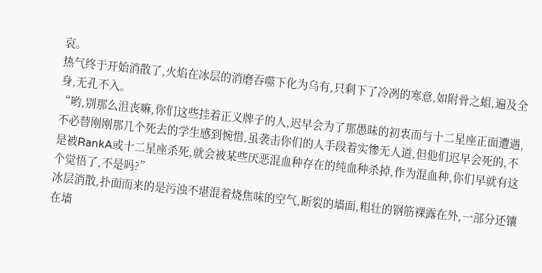哀。
热气终于开始消散了,火焰在冰层的消磨吞噬下化为乌有,只剩下了冷冽的寒意,如附骨之蛆,遍及全身,无孔不入。
“哟,别那么沮丧嘛,你们这些挂着正义牌子的人,迟早会为了那愚昧的初衷而与十二星座正面遭遇,不必替刚刚那几个死去的学生感到惋惜,虽袭击你们的人手段着实惨无人道,但他们迟早会死的,不是被RankA或十二星座杀死,就会被某些厌恶混血种存在的纯血种杀掉,作为混血种,你们早就有这个觉悟了,不是吗?”
冰层消散,扑面而来的是污浊不堪混着烧焦味的空气,断裂的墙面,粗壮的钢筋裸露在外,一部分还镶在墙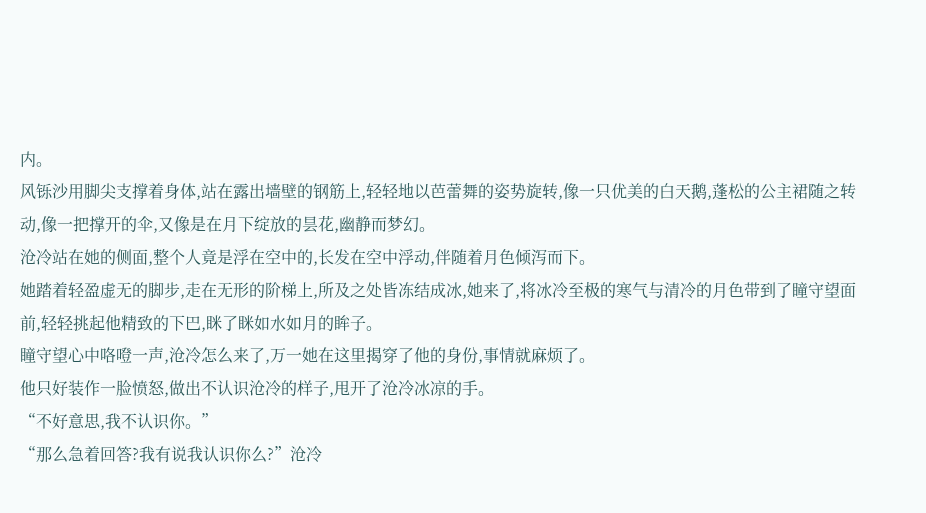内。
风铄沙用脚尖支撑着身体,站在露出墙壁的钢筋上,轻轻地以芭蕾舞的姿势旋转,像一只优美的白天鹅,蓬松的公主裙随之转动,像一把撑开的伞,又像是在月下绽放的昙花,幽静而梦幻。
沧冷站在她的侧面,整个人竟是浮在空中的,长发在空中浮动,伴随着月色倾泻而下。
她踏着轻盈虚无的脚步,走在无形的阶梯上,所及之处皆冻结成冰,她来了,将冰冷至极的寒气与清冷的月色带到了瞳守望面前,轻轻挑起他精致的下巴,眯了眯如水如月的眸子。
瞳守望心中咯噔一声,沧冷怎么来了,万一她在这里揭穿了他的身份,事情就麻烦了。
他只好装作一脸愤怒,做出不认识沧冷的样子,甩开了沧冷冰凉的手。
“不好意思,我不认识你。”
“那么急着回答?我有说我认识你么?”沧冷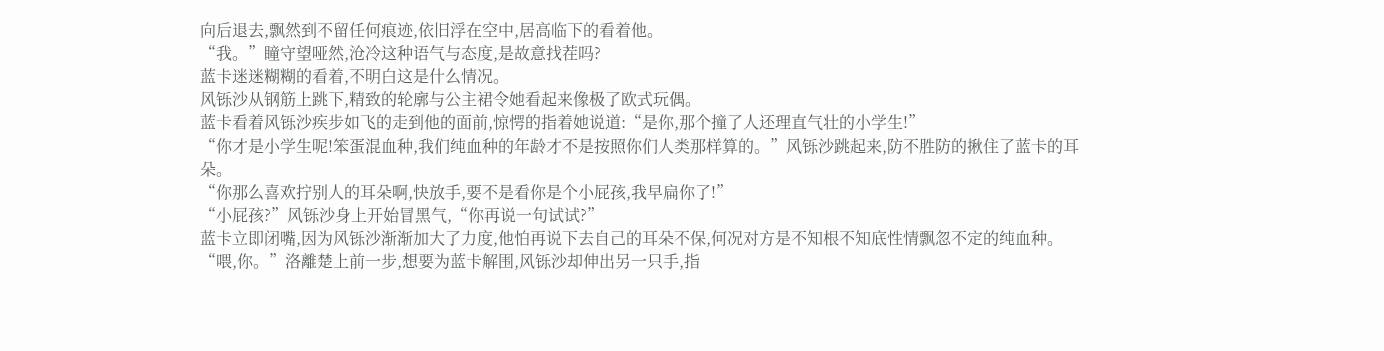向后退去,飘然到不留任何痕迹,依旧浮在空中,居高临下的看着他。
“我。”瞳守望哑然,沧冷这种语气与态度,是故意找茬吗?
蓝卡迷迷糊糊的看着,不明白这是什么情况。
风铄沙从钢筋上跳下,精致的轮廓与公主裙令她看起来像极了欧式玩偶。
蓝卡看着风铄沙疾步如飞的走到他的面前,惊愕的指着她说道:“是你,那个撞了人还理直气壮的小学生!”
“你才是小学生呢!笨蛋混血种,我们纯血种的年龄才不是按照你们人类那样算的。”风铄沙跳起来,防不胜防的揪住了蓝卡的耳朵。
“你那么喜欢拧别人的耳朵啊,快放手,要不是看你是个小屁孩,我早扁你了!”
“小屁孩?”风铄沙身上开始冒黑气,“你再说一句试试?”
蓝卡立即闭嘴,因为风铄沙渐渐加大了力度,他怕再说下去自己的耳朵不保,何况对方是不知根不知底性情飘忽不定的纯血种。
“喂,你。”洛離楚上前一步,想要为蓝卡解围,风铄沙却伸出另一只手,指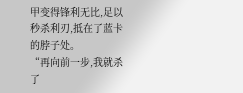甲变得锋利无比,足以秒杀利刃,抵在了蓝卡的脖子处。
“再向前一步,我就杀了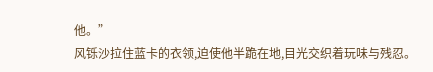他。”
风铄沙拉住蓝卡的衣领,迫使他半跪在地,目光交织着玩味与残忍。